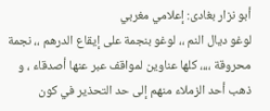أبو نزار بغادى: إعلامي مغربي
لوغو ديال النم ،، لوغو بنجمة على إيقاع الدرهم ،، نجمة محروقة ،،،، كلها عناوين لمواقف عبر عنها أصدقاء ، و ذهب أحد الزملاء منهم إلى حد التحذير في كون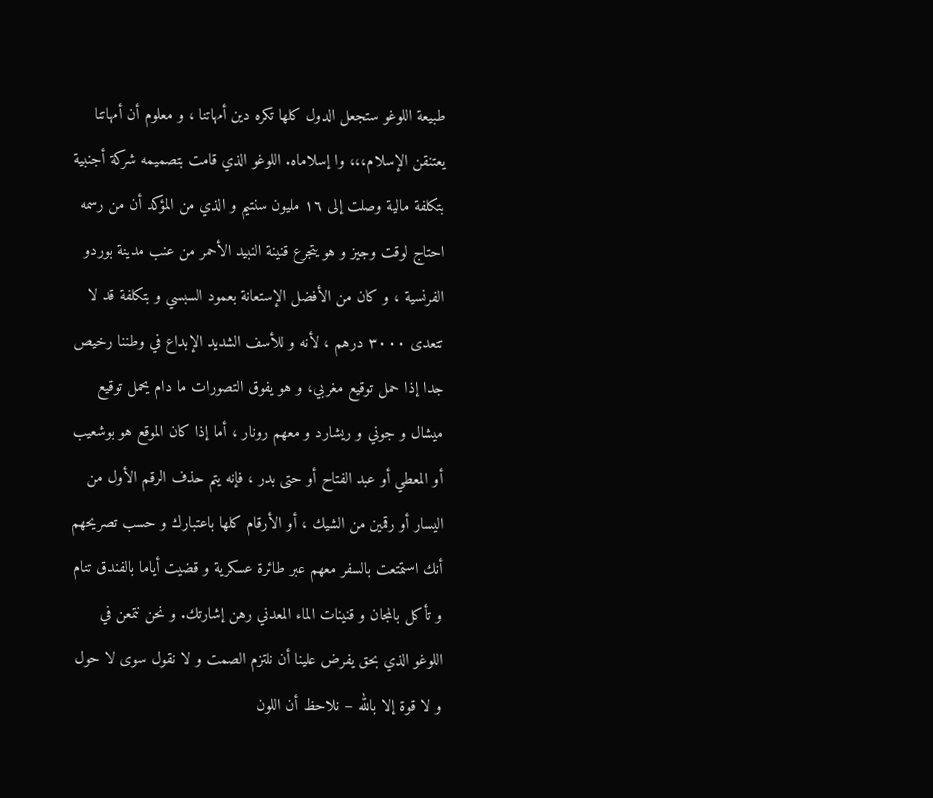طبيعة اللوغو ستجعل الدول كلها تكره دين أمهاتنا ، و معلوم أن أمهاتنا يعتنقن الإسلام،،، وا إسلاماه. اللوغو الذي قامت بتصميمه شركة أجنبية بتكلفة مالية وصلت إلى ١٦ مليون سنتيم و الذي من المؤكد أن من رسمه احتاج لوقت وجيز و هو يتجرع قنينة النبيد الأحمر من عنب مدينة بوردو الفرنسية ، و كان من الأفضل الإستعانة بعمود السبسي و بتكلفة قد لا تتعدى ٣٠٠٠ درهم ، لأنه و للأسف الشديد الإبداع في وطننا رخيص جدا إذا حمل توقيع مغربي، و هو يفوق التصورات ما دام يحمل توقيع ميشال و جوني و ريشارد و معهم رونار ، أما إذا كان الموقع هو بوشعيب أو المعطي أو عبد الفتاح أو حتى بدر ، فإنه يتم حذف الرقم الأول من اليسار أو رقمين من الشيك ، أو الأرقام كلها باعتبارك و حسب تصريحهم أنك استمتعت بالسفر معهم عبر طائرة عسكرية و قضيت أياما بالفندق تنام و تأكل بالمجان و قنينات الماء المعدني رهن إشارتك. و نحن نتمعن في اللوغو الذي بحق يفرض علينا أن نلتزم الصمت و لا نقول سوى لا حول و لا قوة إلا بالله – نلاحظ أن اللون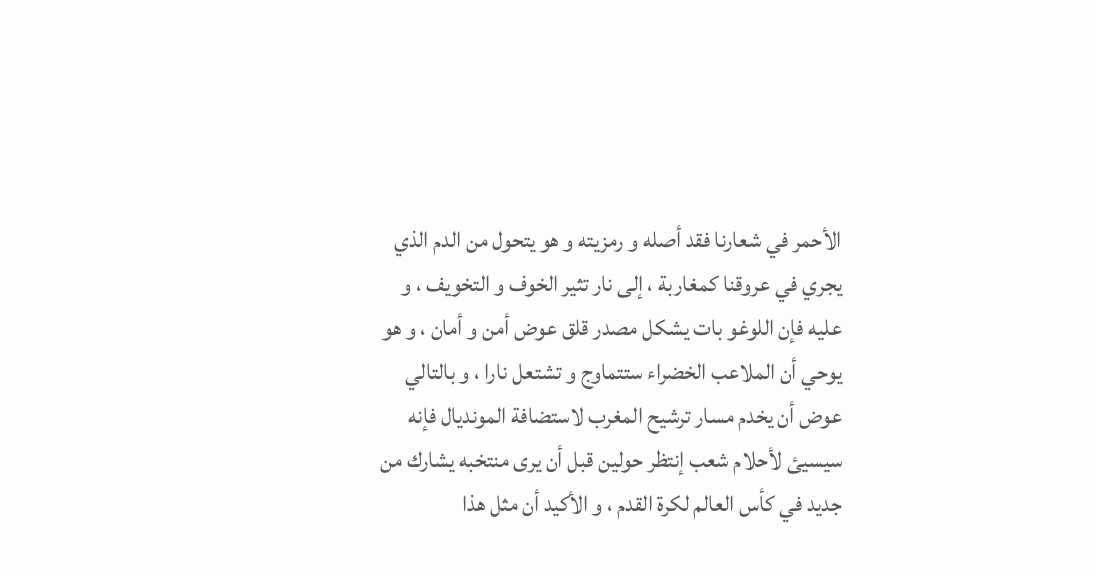الأحمر في شعارنا فقد أصله و رمزيته و هو يتحول من الدم الذي يجري في عروقنا كمغاربة ، إلى نار تثير الخوف و التخويف ، و عليه فإن اللوغو بات يشكل مصدر قلق عوض أمن و أمان ، و هو يوحي أن الملاعب الخضراء ستتماوج و تشتعل نارا ، و بالتالي عوض أن يخدم مسار ترشيح المغرب لاستضافة المونديال فإنه سيسيئ لأحلام شعب إنتظر حولين قبل أن يرى منتخبه يشارك من جديد في كأس العالم لكرة القدم ، و الأكيد أن مثل هذا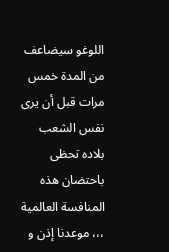اللوغو سيضاعف من المدة خمس مرات قبل أن يرى نفس الشعب بلاده تحظى باحتضان هذه المنافسة العالمية ،،، موعدنا إذن و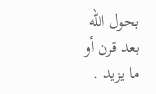بحول الله بعد قرن أو ما يزيد .